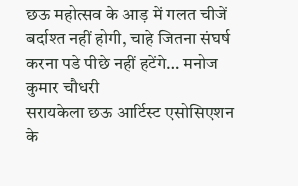छऊ महोत्सव के आड़ में गलत चीजें बर्दाश्त नहीं होगी, चाहे जितना संघर्ष करना पडे पीछे नहीं हटेंगे… मनोज कुमार चौधरी
सरायकेला छऊ आर्टिस्ट एसोसिएशन के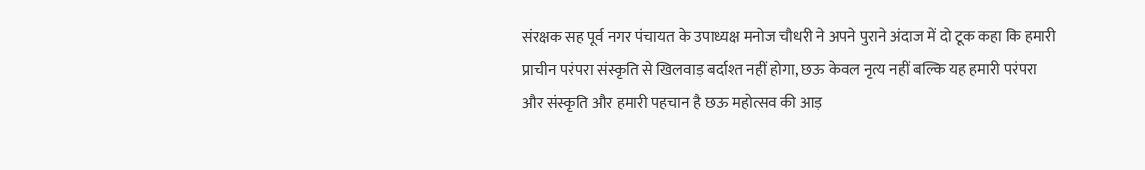संरक्षक सह पूर्व नगर पंचायत के उपाध्यक्ष मनोज चौधरी ने अपने पुराने अंदाज में दो टूक कहा कि हमारी प्राचीन परंपरा संस्कृति से खिलवाड़ बर्दाश्त नहीं होगा, छऊ केवल नृत्य नहीं बल्कि यह हमारी परंपरा और संस्कृति और हमारी पहचान है छऊ महोत्सव की आड़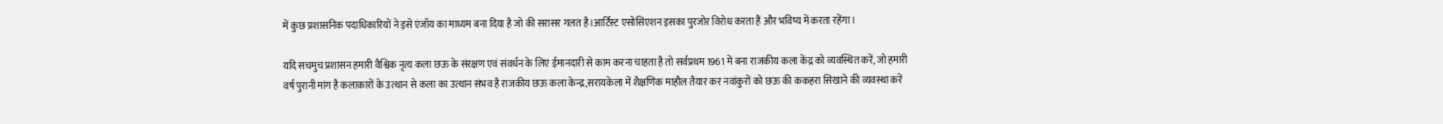में कुछ प्रशासनिक पदाधिकारियों ने इसे एंजॉय का माध्यम बना दिया है जो की सरासर गलत है।आर्टिस्ट एसोसिएशन इसका पुरजोर विरोध करता हैं और भविष्य में करता रहेंगा।

यदि सचमुच प्रशासन हमारी वैश्विक नृत्य कला छऊ के संरक्षण एवं संवर्धन के लिए ईमानदारी से काम करना चाहता है तो सर्वप्रथम 1961 में बना राजकीय कला केंद्र को व्यवस्थित करें, जो हमारी वर्ष पुरानी मांग है कलाकारों के उत्थान से कला का उत्थान संभव है राजकीय छऊ कला केन्द्र,सरायकेला में शैक्षणिक माहौल तैयार कर नवांकुरों को छऊ की ककहरा सिखाने की व्यवस्था करें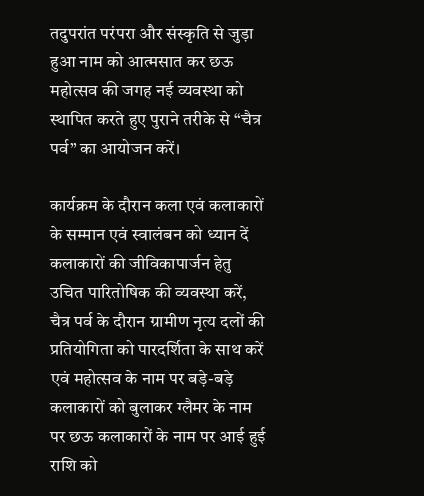तदुपरांत परंपरा और संस्कृति से जुड़ा हुआ नाम को आत्मसात कर छऊ महोत्सव की जगह नई व्यवस्था को स्थापित करते हुए पुराने तरीके से “चैत्र पर्व” का आयोजन करें।

कार्यक्रम के दौरान कला एवं कलाकारों के सम्मान एवं स्वालंबन को ध्यान दें कलाकारों की जीविकापार्जन हेतु उचित पारितोषिक की व्यवस्था करें, चैत्र पर्व के दौरान ग्रामीण नृत्य दलों की प्रतियोगिता को पारदर्शिता के साथ करें एवं महोत्सव के नाम पर बड़े-बड़े कलाकारों को बुलाकर ग्लैमर के नाम पर छऊ कलाकारों के नाम पर आई हुई राशि को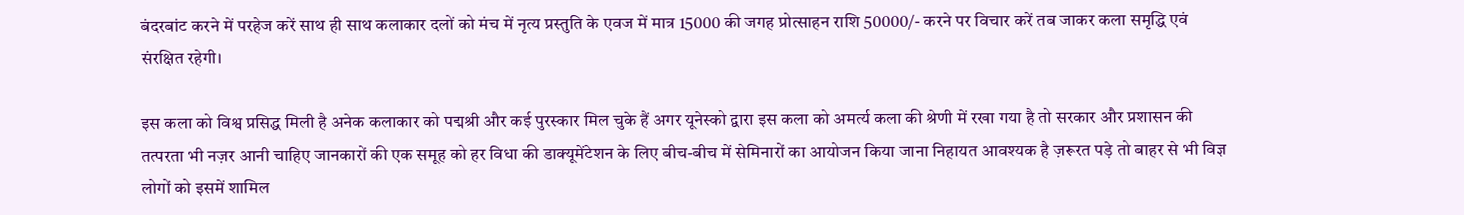बंदरबांट करने में परहेज करें साथ ही साथ कलाकार दलों को मंच में नृत्य प्रस्तुति के एवज में मात्र 15000 की जगह प्रोत्साहन राशि 50000/- करने पर विचार करें तब जाकर कला समृद्धि एवं संरक्षित रहेगी।

इस कला को विश्व प्रसिद्ध मिली है अनेक कलाकार को पद्मश्री और कई पुरस्कार मिल चुके हैं अगर यूनेस्को द्वारा इस कला को अमर्त्य कला की श्रेणी में रखा गया है तो सरकार और प्रशासन की तत्परता भी नज़र आनी चाहिए जानकारों की एक समूह को हर विधा की डाक्यूमेंटेशन के लिए बीच-बीच में सेमिनारों का आयोजन किया जाना निहायत आवश्यक है ज़रूरत पड़े तो बाहर से भी विज्ञ लोगों को इसमें शामिल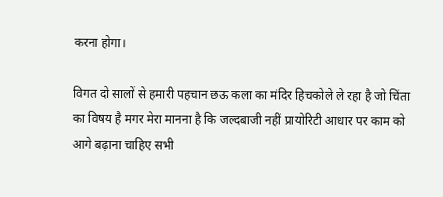करना होगा।

विगत दो सालों से हमारी पहचान छऊ कला का मंदिर हिचकोले ले रहा है जो चिंता का विषय है मगर मेरा मानना है कि जल्दबाजी नहीं प्रायोरिटी आधार पर काम को आगे बढ़ाना चाहिए सभी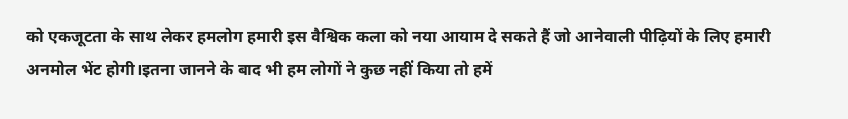को एकजूटता के साथ लेकर हमलोग हमारी इस वैश्विक कला को नया आयाम दे सकते हैं जो आनेवाली पीढ़ियों के लिए हमारी अनमोल भेंट होगी।इतना जानने के बाद भी हम लोगों ने कुछ नहीं किया तो हमें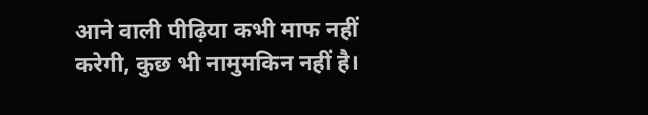आने वाली पीढ़िया कभी माफ नहीं करेगी, कुछ भी नामुमकिन नहीं है।